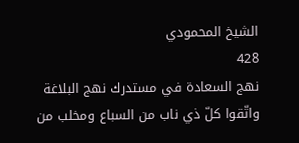الشيخ المحمودي
428
نهج السعادة في مستدرك نهج البلاغة
واتّقوا كلّ ذي ناب من السباع ومخلب من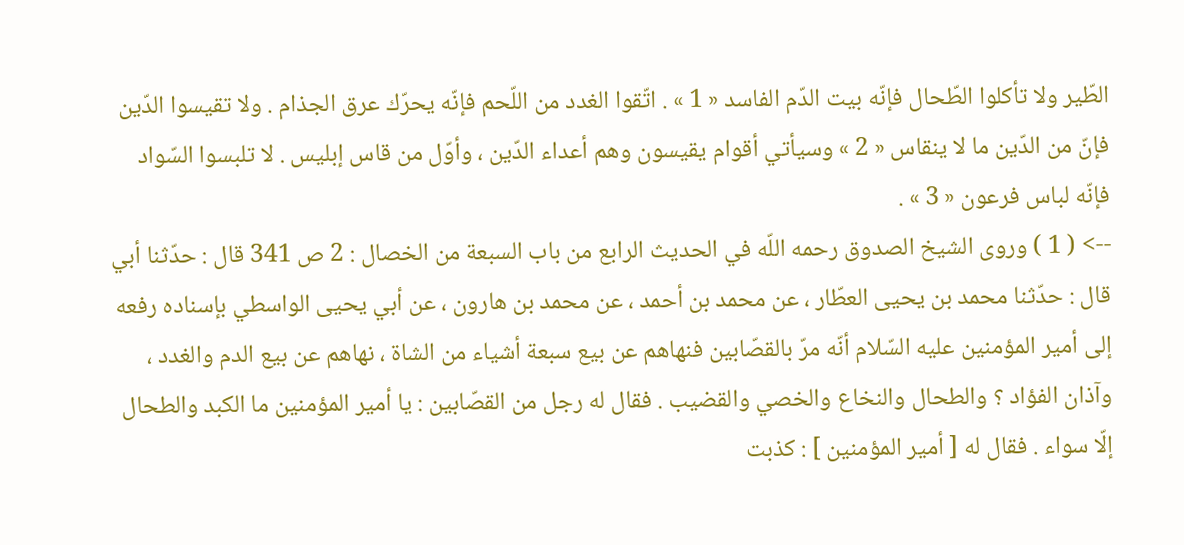الطّير ولا تأكلوا الطّحال فإنّه بيت الدّم الفاسد « 1 » . اتّقوا الغدد من اللّحم فإنّه يحرّك عرق الجذام . ولا تقيسوا الدّين فإنّ من الدّين ما لا ينقاس « 2 » وسيأتي أقوام يقيسون وهم أعداء الدّين ، وأوّل من قاس إبليس . لا تلبسوا السّواد فإنّه لباس فرعون « 3 » .
--> ( 1 ) وروى الشيخ الصدوق رحمه اللّه في الحديث الرابع من باب السبعة من الخصال : 2 ص 341 قال : حدّثنا أبي قال : حدّثنا محمد بن يحيى العطّار ، عن محمد بن أحمد ، عن محمد بن هارون ، عن أبي يحيى الواسطي بإسناده رفعه إلى أمير المؤمنين عليه السّلام أنّه مرّ بالقصّابين فنهاهم عن بيع سبعة أشياء من الشاة ، نهاهم عن بيع الدم والغدد ، وآذان الفؤاد ؟ والطحال والنخاع والخصي والقضيب . فقال له رجل من القصّابين : يا أمير المؤمنين ما الكبد والطحال إلّا سواء . فقال له [ أمير المؤمنين ] : كذبت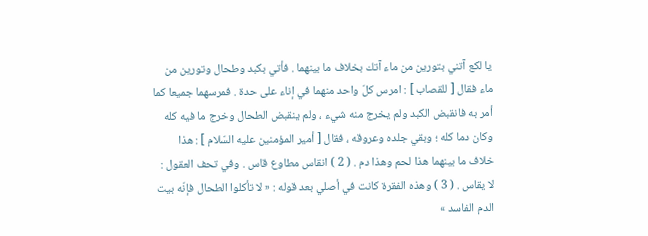يا لكع آتني بتورين من ماء آتك بخلاف ما بينهما . فأتي بكبد وطحال وتورين من ماء فقال [ للقصاب ] : امرس كلّ واحد منهما في إناء على حدة . فمرسهما جميعا كما أمر به فانقبض الكبد ولم يخرج منه شيء ، ولم ينقبض الطحال وخرج ما فيه كله وكان دما كله ؛ وبقي جلده وعروقه ، فقال [ أمير المؤمنين عليه السّلام ] : هذا خلاف ما بينهما هذا لحم وهذا دم . ( 2 ) انقاس مطاوع قاس . وفي تحف العقول : لا يقاس . ( 3 ) وهذه الفقرة كانت في أصلي بعد قوله : « لا تأكلوا الطحال فإنّه بيت الدم الفاسد »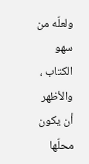ولعلّه من سهو الكتاب ، والأظهر أن يكون محلّها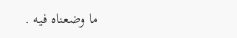ما وضعناه فيه .